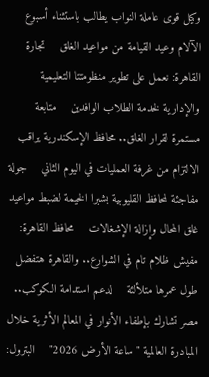وكيل قوى عاملة النواب يطالب باستثناء أسبوع الآلام وعيد القيامة من مواعيد الغلق    تجارة القاهرة: نعمل على تطوير منظومتتا التعليمية والإدارية لخدمة الطلاب الوافدين    متابعة مستمرة لقرار الغلق.. محافظ الإسكندرية يراقب الالتزام من غرفة العمليات في اليوم الثاني    جولة مفاجئة لمحافظ القليوبية بشبرا الخيمة لضبط مواعيد غلق المحال وإزالة الإشغالات    محافظ القاهرة: مفيش ظلام تام في الشوارع.. والقاهرة هتفضل طول عمرها متلألئة    لدعم استدامة الكوكب.. مصر تشارك بإطفاء الأنوار في المعالم الأثرية خلال المبادرة العالمية "ساعة الأرض 2026"    البترول: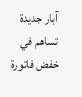آبار جديدة تساهم في خفض فاتورة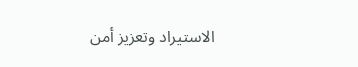الاستيراد وتعزيز أمن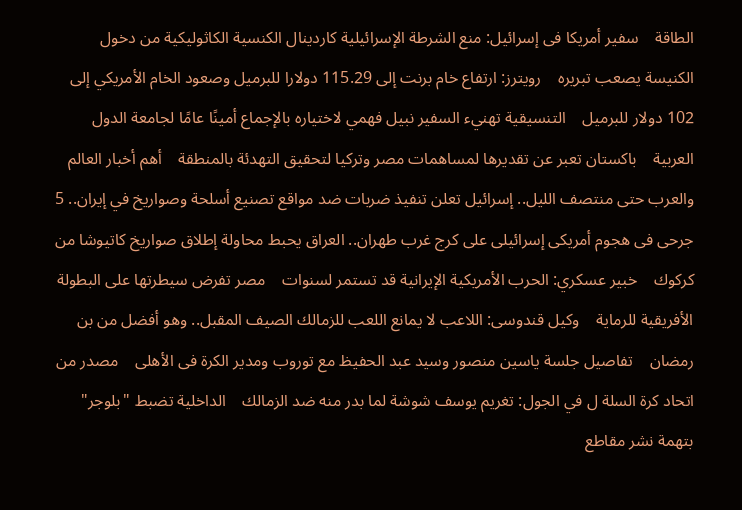الطاقة    سفير أمريكا فى إسرائيل: منع الشرطة الإسرائيلية كاردينال الكنسية الكاثوليكية من دخول الكنيسة يصعب تبريره    رويترز: ارتفاع خام برنت إلى 115.29 دولارا للبرميل وصعود الخام الأمريكي إلى 102 دولار للبرميل    التنسيقية تهنيء السفير نبيل فهمي لاختياره بالإجماع أمينًا عامًا لجامعة الدول العربية    باكستان تعبر عن تقديرها لمساهمات مصر وتركيا لتحقيق التهدئة بالمنطقة    أهم أخبار العالم والعرب حتى منتصف الليل.. إسرائيل تعلن تنفيذ ضربات ضد مواقع تصنيع أسلحة وصواريخ في إيران.. 5 جرحى فى هجوم أمريكى إسرائيلى على كرج غرب طهران.. العراق يحبط محاولة إطلاق صواريخ كاتيوشا من كركوك    خبير عسكري: الحرب الأمريكية الإيرانية قد تستمر لسنوات    مصر تفرض سيطرتها على البطولة الأفريقية للرماية    وكيل قندوسى: اللاعب لا يمانع اللعب للزمالك الصيف المقبل.. وهو أفضل من بن رمضان    تفاصيل جلسة ياسين منصور وسيد عبد الحفيظ مع توروب ومدير الكرة فى الأهلى    مصدر من اتحاد كرة السلة ل في الجول: تغريم يوسف شوشة لما بدر منه ضد الزمالك    الداخلية تضبط "بلوجر" بتهمة نشر مقاطع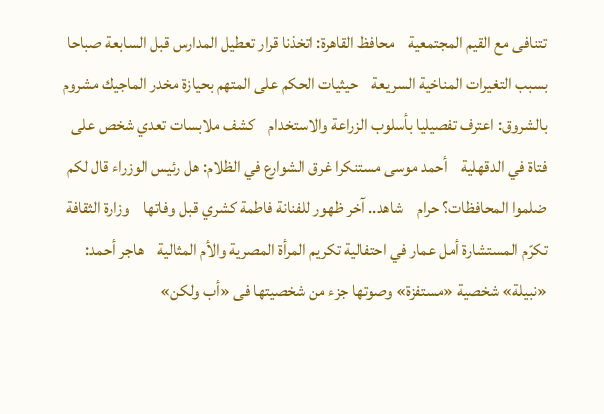تتنافى مع القيم المجتمعية    محافظ القاهرة: اتخذنا قرار تعطيل المدارس قبل السابعة صباحا بسبب التغيرات المناخية السريعة    حيثيات الحكم على المتهم بحيازة مخدر الماجيك مشروم بالشروق: اعترف تفصيليا بأسلوب الزراعة والاستخدام    كشف ملابسات تعدي شخص على فتاة في الدقهلية    أحمد موسى مستنكرا غرق الشوارع في الظلام: هل رئيس الوزراء قال لكم ضلموا المحافظات؟ حرام    شاهد.. آخر ظهور للفنانة فاطمة كشري قبل وفاتها    وزارة الثقافة تكرّم المستشارة أمل عمار في احتفالية تكريم المرأة المصرية والأم المثالية    هاجر أحمد: «نبيلة» شخصية «مستفزة» وصوتها جزء من شخصيتها فى «أب ولكن»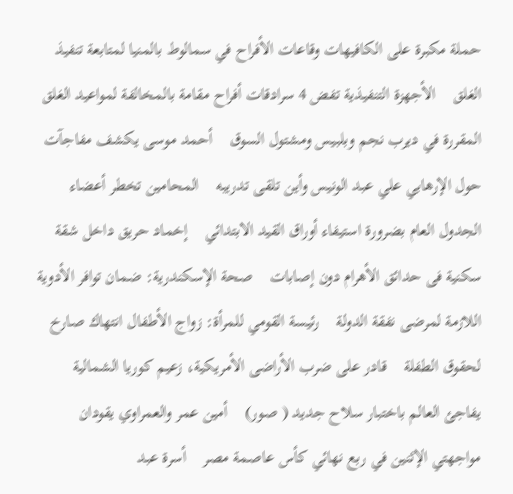حملة مكبرة على الكافيهات وقاعات الأفراح في سمالوط بالمنيا لمتابعة تنفيذ الغلق    الأجهزة التنفيذية تفض 4 سرادقات أفراح مقامة بالمخالفة لمواعيد الغلق المقررة في ديرب نجم وبلبيس ومشتول السوق    أحمد موسى يكشف مفاجآت حول الإرهابي علي عبد الونيس وأين تلقى تدريبه    المحامين تخطر أعضاء الجدول العام بضرورة استيفاء أوراق القيد الابتدائي    إخماد حريق داخل شقة سكنية فى حدائق الأهرام دون إصابات    صحة الإسكندرية: ضمان توافر الأدوية اللازمة لمرضى نفقة الدولة    رئيسة القومي للمرأة: زواج الأطفال انتهاك صارخ لحقوق الطفلة    قادر على ضرب الأراضى الأمريكية، زعيم كوريا الشمالية يفاجئ العالم باختبار سلاح جديد ( صور)    أمين عمر والعمراوي يقودان مواجهتي الإثنين في ربع نهائي كأس عاصمة مصر    أسرة عبد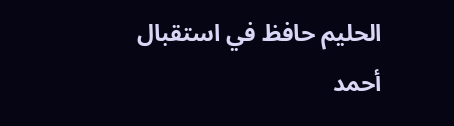الحليم حافظ في استقبال أحمد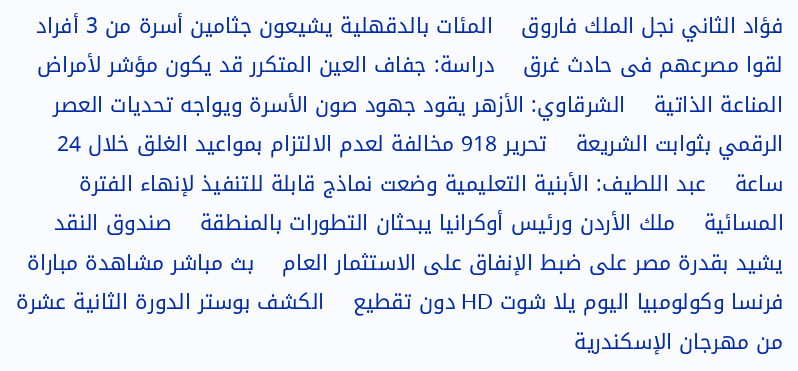فؤاد الثاني نجل الملك فاروق    المئات بالدقهلية يشيعون جثامين أسرة من 3 أفراد لقوا مصرعهم فى حادث غرق    دراسة: جفاف العين المتكرر قد يكون مؤشر لأمراض المناعة الذاتية    الشرقاوي: الأزهر يقود جهود صون الأسرة ويواجه تحديات العصر الرقمي بثوابت الشريعة    تحرير 918 مخالفة لعدم الالتزام بمواعيد الغلق خلال 24 ساعة    عبد اللطيف: الأبنية التعليمية وضعت نماذج قابلة للتنفيذ لإنهاء الفترة المسائية    ملك الأردن ورئيس أوكرانيا يبحثان التطورات بالمنطقة    صندوق النقد يشيد بقدرة مصر على ضبط الإنفاق على الاستثمار العام    بث مباشر مشاهدة مباراة فرنسا وكولومبيا اليوم يلا شوت HD دون تقطيع    الكشف بوستر الدورة الثانية عشرة من مهرجان الإسكندرية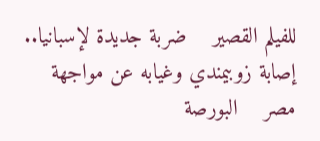للفيلم القصير    ضربة جديدة لإسبانيا.. إصابة زوبيمندي وغيابه عن مواجهة مصر    البورصة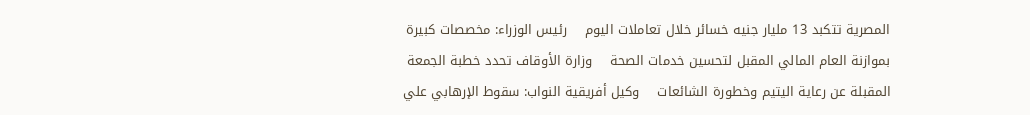المصرية تتكبد 13 مليار جنيه خسائر خلال تعاملات اليوم    رئيس الوزراء: مخصصات كبيرة بموازنة العام المالي المقبل لتحسين خدمات الصحة    وزارة الأوقاف تحدد خطبة الجمعة المقبلة عن رعاية اليتيم وخطورة الشائعات    وكيل أفريقية النواب: سقوط الإرهابي علي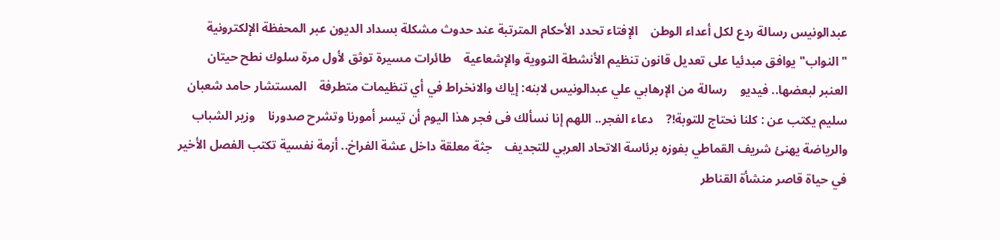عبدالونيس رسالة ردع لكل أعداء الوطن    الإفتاء تحدد الأحكام المترتبة عند حدوث مشكلة بسداد الديون عبر المحفظة الإلكترونية    "النواب" يوافق مبدئيا على تعديل قانون تنظيم الأنشطة النووية والإشعاعية    طائرات مسيرة توثق لأول مرة سلوك نطح حيتان العنبر لبعضها.. فيديو    رسالة من الإرهابي علي عبدالونيس لابنه: إياك والانخراط في أي تنظيمات متطرفة    المستشار حامد شعبان سليم يكتب عن : كلنا نحتاج للتوبة!?    دعاء الفجر.. اللهم إنا نسألك فى فجر هذا اليوم أن تيسر أمورنا وتشرح صدورنا    وزير الشباب والرياضة يهنئ شريف القماطي بفوزه برئاسة الاتحاد العربي للتجديف    جثة معلقة داخل عشة الفراخ.. أزمة نفسية تكتب الفصل الأخير في حياة قاصر منشأة القناطر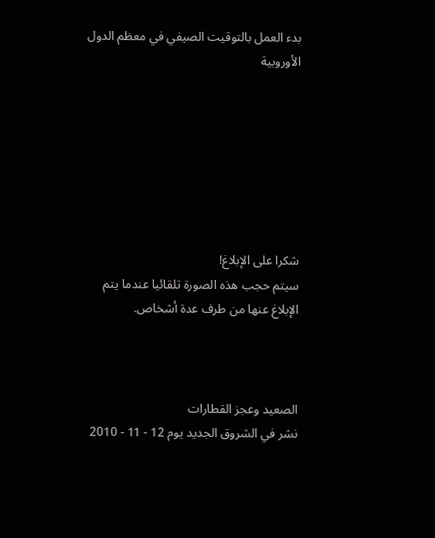بدء العمل بالتوقيت الصيفي في معظم الدول الأوروبية







شكرا على الإبلاغ!
سيتم حجب هذه الصورة تلقائيا عندما يتم الإبلاغ عنها من طرف عدة أشخاص.



الصعيد وعجز القطارات
نشر في الشروق الجديد يوم 12 - 11 - 2010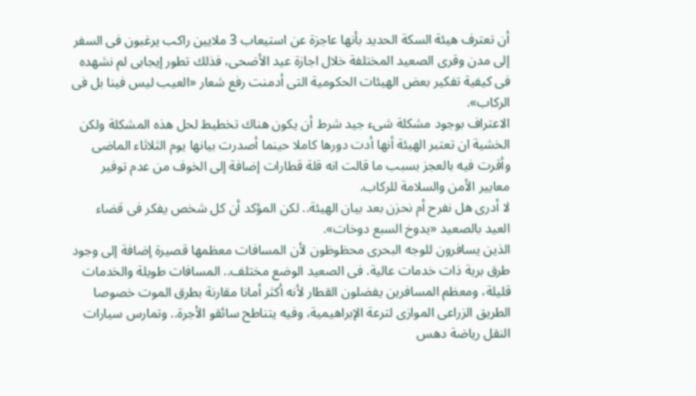أن تعترف هيئة السكة الحديد بأنها عاجزة عن استيعاب 3 ملايين راكب يرغبون فى السفر إلى مدن وقرى الصعيد المختلفة خلال اجازة عيد الأضحى، فذلك تطور إيجابى لم نشهده فى كيفية تفكير بعض الهيئات الحكومية التى أدمنت رفع شعار «العيب ليس فينا بل فى الركاب».
الاعتراف بوجود مشكلة شىء جيد شرط أن يكون هناك تخطيط لحل هذه المشكلة ولكن الخشية ان تعتبر الهيئة أنها أدت دورها كاملا حينما أصدرت بيانها يوم الثلاثاء الماضى وأقرت فيه بالعجز بسبب ما قالت انه قلة قطارات إضافة إلى الخوف من عدم توفير معايير الأمن والسلامة للركاب.
لا أدرى هل نفرح أم نحزن بعد بيان الهيئة.. لكن المؤكد أن كل شخص يفكر فى قضاء العيد بالصعيد «يدوخ السبع دوخات».
الذين يسافرون للوجه البحرى محظوظون لأن المسافات معظمها قصيرة إضافة إلى وجود طرق برية ذات خدمات عالية. فى الصعيد الوضع مختلف.. المسافات طويلة والخدمات قليلة، ومعظم المسافرين يفضلون القطار لأنه أكثر أمانا مقارنة بطرق الموت خصوصا الطريق الزراعى الموازى لترعة الإبراهيمية، وفيه يتناطح سائقو الأجرة.. وتمارس سيارات النقل رياضة دهس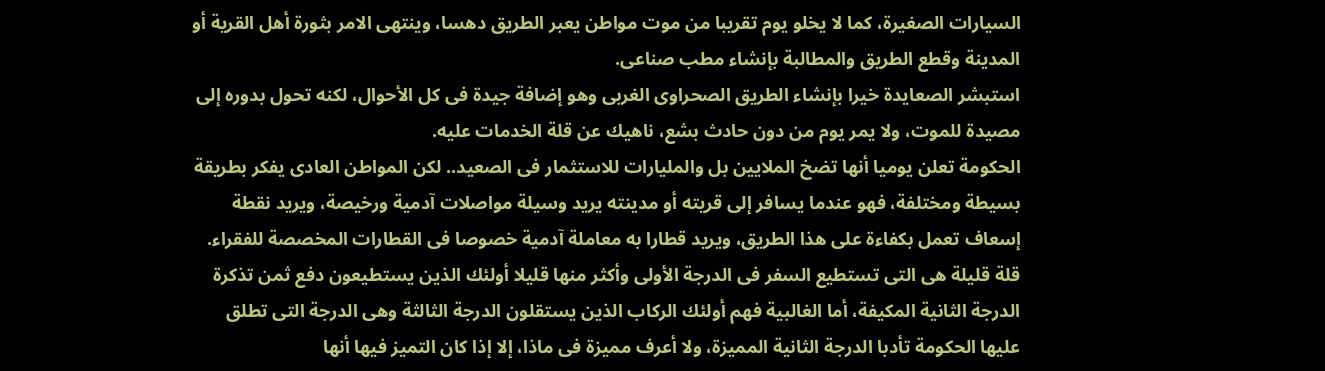السيارات الصغيرة، كما لا يخلو يوم تقريبا من موت مواطن يعبر الطريق دهسا، وينتهى الامر بثورة أهل القرية أو المدينة وقطع الطريق والمطالبة بإنشاء مطب صناعى.
استبشر الصعايدة خيرا بإنشاء الطريق الصحراوى الغربى وهو إضافة جيدة فى كل الأحوال، لكنه تحول بدوره إلى مصيدة للموت، ولا يمر يوم من دون حادث بشع، ناهيك عن قلة الخدمات عليه.
الحكومة تعلن يوميا أنها تضخ الملايين بل والمليارات للاستثمار فى الصعيد.. لكن المواطن العادى يفكر بطريقة بسيطة ومختلفة، فهو عندما يسافر إلى قريته أو مدينته يريد وسيلة مواصلات آدمية ورخيصة، ويريد نقطة إسعاف تعمل بكفاءة على هذا الطريق، ويريد قطارا به معاملة آدمية خصوصا فى القطارات المخصصة للفقراء.
قلة قليلة هى التى تستطيع السفر فى الدرجة الأولى وأكثر منها قليلا أولئك الذين يستطيعون دفع ثمن تذكرة الدرجة الثانية المكيفة، أما الغالبية فهم أولئك الركاب الذين يستقلون الدرجة الثالثة وهى الدرجة التى تطلق عليها الحكومة تأدبا الدرجة الثانية المميزة، ولا أعرف مميزة فى ماذا، إلا إذا كان التميز فيها أنها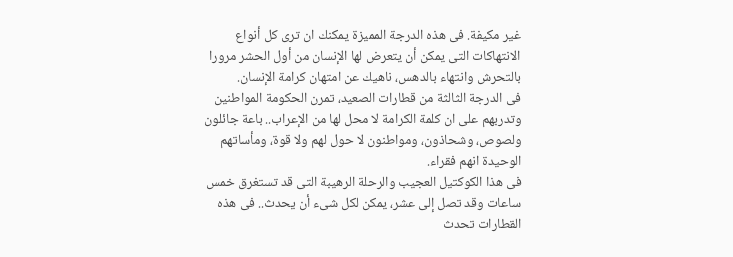غير مكيفة. فى هذه الدرجة المميزة يمكنك ان ترى كل أنواع الانتهاكات التى يمكن أن يتعرض لها الإنسان من أول الحشر مرورا بالتحرش وانتهاء بالدهس، ناهيك عن امتهان كرامة الإنسان.
فى الدرجة الثالثة من قطارات الصعيد، تمرن الحكومة المواطنين وتدربهم على ان كلمة الكرامة لا محل لها من الإعراب.. باعة جائلون ولصوص، وشحاذون، ومواطنون لا حول لهم ولا قوة، ومأساتهم الوحيدة انهم فقراء.
فى هذا الكوكتيل العجيب والرحلة الرهيبة التى قد تستغرق خمس ساعات وقد تصل إلى عشر، يمكن لكل شىء أن يحدث.. فى هذه القطارات تحدث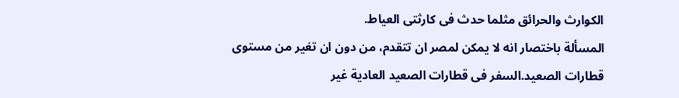الكوارث والحرائق مثلما حدث فى كارثتى العياط.
المسألة باختصار انه لا يمكن لمصر ان تتقدم، من دون ان تغير من مستوى قطارات الصعيد.السفر فى قطارات الصعيد العادية غير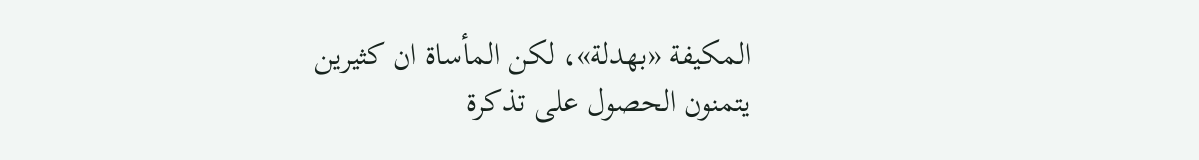المكيفة «بهدلة»، لكن المأساة ان كثيرين يتمنون الحصول على تذكرة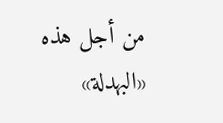من أجل هذه «البهدلة»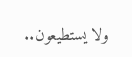ولا يستطيعون..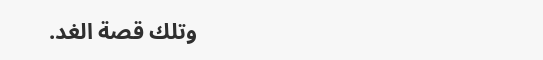وتلك قصة الغد.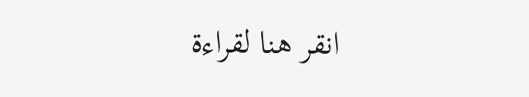انقر هنا لقراءة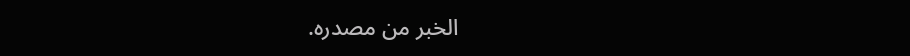الخبر من مصدره.